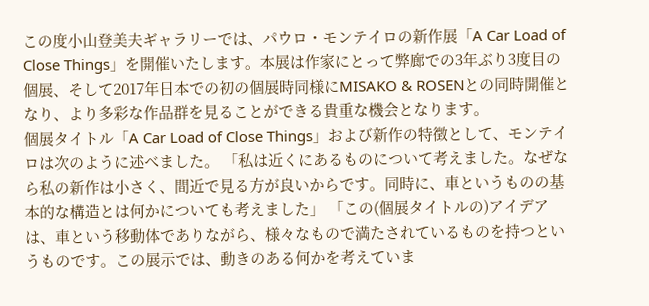この度小山登美夫ギャラリーでは、パウロ・モンテイロの新作展「A Car Load of Close Things」を開催いたします。本展は作家にとって弊廊での3年ぶり3度目の個展、そして2017年日本での初の個展時同様にMISAKO & ROSENとの同時開催となり、より多彩な作品群を見ることができる貴重な機会となります。
個展タイトル「A Car Load of Close Things」および新作の特徴として、モンテイロは次のように述べました。 「私は近くにあるものについて考えました。なぜなら私の新作は小さく、間近で見る方が良いからです。同時に、車というものの基本的な構造とは何かについても考えました」 「この(個展タイトルの)アイデアは、車という移動体でありながら、様々なもので満たされているものを持つというものです。この展示では、動きのある何かを考えていま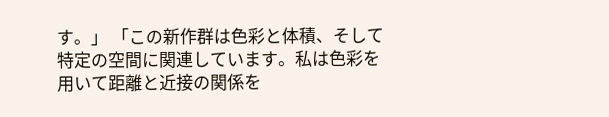す。」 「この新作群は色彩と体積、そして特定の空間に関連しています。私は色彩を用いて距離と近接の関係を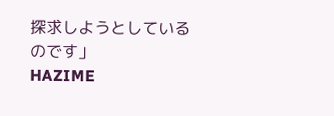探求しようとしているのです」
HAZIME